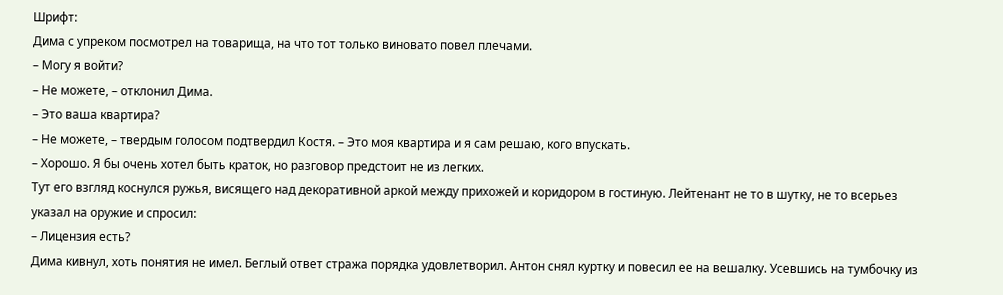Шрифт:
Дима с упреком посмотрел на товарища, на что тот только виновато повел плечами.
– Могу я войти?
– Не можете, – отклонил Дима.
– Это ваша квартира?
– Не можете, – твердым голосом подтвердил Костя. – Это моя квартира и я сам решаю, кого впускать.
– Хорошо. Я бы очень хотел быть краток, но разговор предстоит не из легких.
Тут его взгляд коснулся ружья, висящего над декоративной аркой между прихожей и коридором в гостиную. Лейтенант не то в шутку, не то всерьез указал на оружие и спросил:
– Лицензия есть?
Дима кивнул, хоть понятия не имел. Беглый ответ стража порядка удовлетворил. Антон снял куртку и повесил ее на вешалку. Усевшись на тумбочку из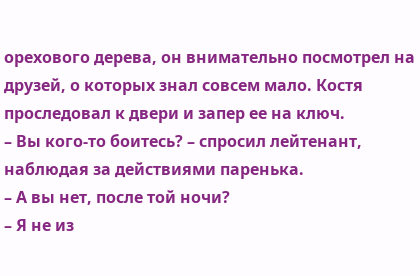орехового дерева, он внимательно посмотрел на друзей, о которых знал совсем мало. Костя проследовал к двери и запер ее на ключ.
– Вы кого-то боитесь? – спросил лейтенант, наблюдая за действиями паренька.
– А вы нет, после той ночи?
– Я не из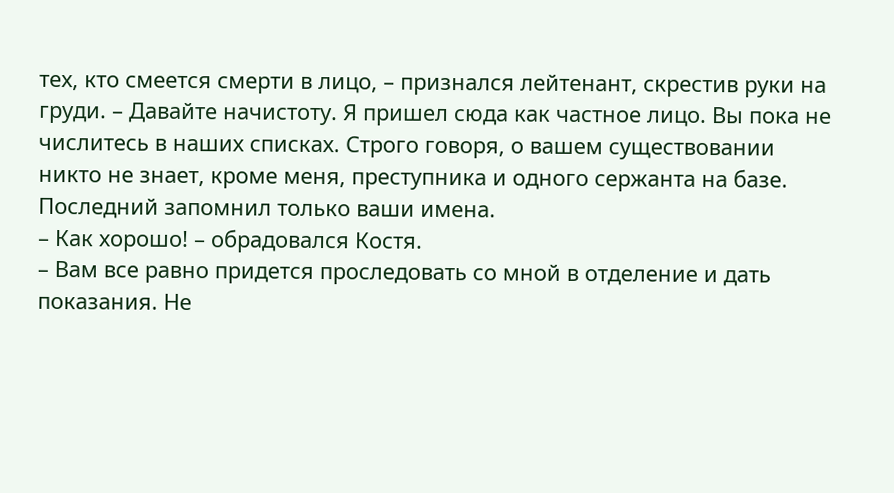тех, кто смеется смерти в лицо, – признался лейтенант, скрестив руки на груди. – Давайте начистоту. Я пришел сюда как частное лицо. Вы пока не числитесь в наших списках. Строго говоря, о вашем существовании никто не знает, кроме меня, преступника и одного сержанта на базе. Последний запомнил только ваши имена.
– Как хорошо! – обрадовался Костя.
– Вам все равно придется проследовать со мной в отделение и дать показания. Не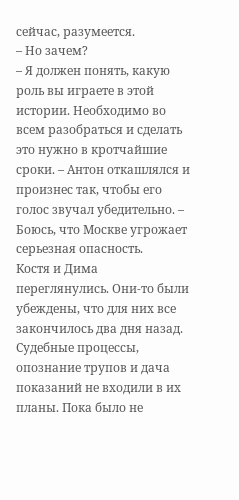сейчас, разумеется.
– Но зачем?
– Я должен понять, какую роль вы играете в этой истории. Необходимо во всем разобраться и сделать это нужно в кротчайшие сроки. – Антон откашлялся и произнес так, чтобы его голос звучал убедительно. – Боюсь, что Москве угрожает серьезная опасность.
Костя и Дима переглянулись. Они-то были убеждены, что для них все закончилось два дня назад. Судебные процессы, опознание трупов и дача показаний не входили в их планы. Пока было не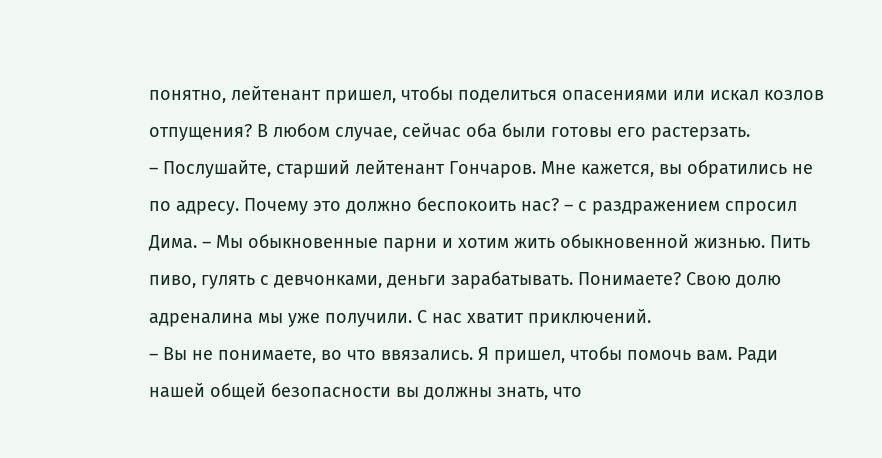понятно, лейтенант пришел, чтобы поделиться опасениями или искал козлов отпущения? В любом случае, сейчас оба были готовы его растерзать.
– Послушайте, старший лейтенант Гончаров. Мне кажется, вы обратились не по адресу. Почему это должно беспокоить нас? – с раздражением спросил Дима. – Мы обыкновенные парни и хотим жить обыкновенной жизнью. Пить пиво, гулять с девчонками, деньги зарабатывать. Понимаете? Свою долю адреналина мы уже получили. С нас хватит приключений.
– Вы не понимаете, во что ввязались. Я пришел, чтобы помочь вам. Ради нашей общей безопасности вы должны знать, что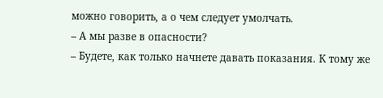можно говорить, а о чем следует умолчать.
– А мы разве в опасности?
– Будете, как только начнете давать показания. К тому же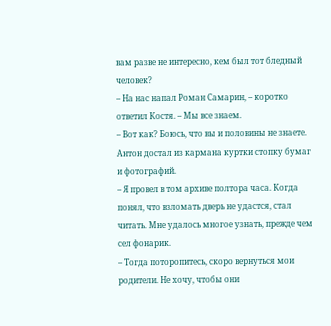вам разве не интересно, кем был тот бледный человек?
– На нас напал Роман Самарин, – коротко ответил Костя. – Мы все знаем.
– Вот как? Боюсь, что вы и половины не знаете.
Антон достал из кармана куртки стопку бумаг и фотографий.
– Я провел в том архиве полтора часа. Когда понял, что взломать дверь не удастся, стал читать. Мне удалось многое узнать, прежде чем сел фонарик.
– Тогда поторопитесь, скоро вернуться мои родители. Не хочу, чтобы они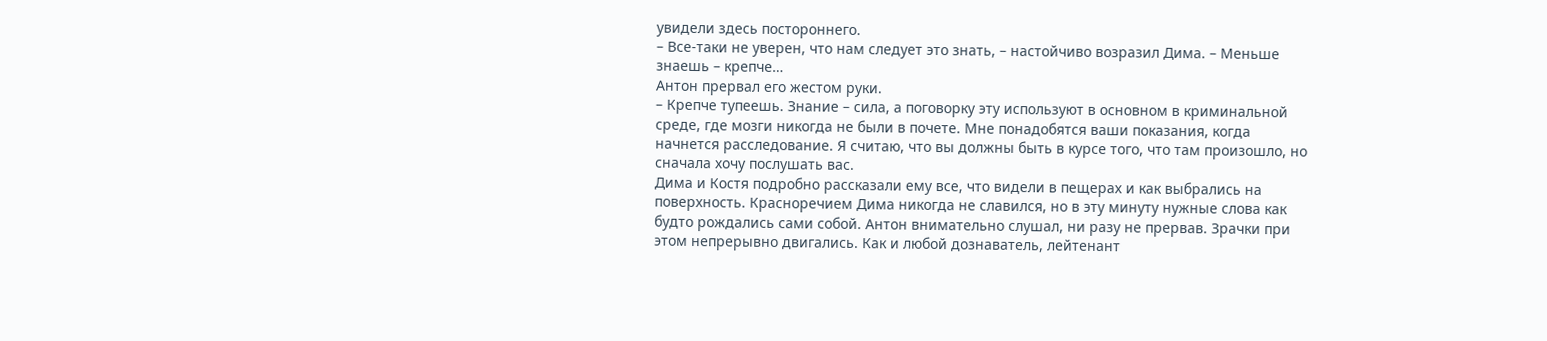увидели здесь постороннего.
– Все-таки не уверен, что нам следует это знать, – настойчиво возразил Дима. – Меньше знаешь – крепче…
Антон прервал его жестом руки.
– Крепче тупеешь. Знание – сила, а поговорку эту используют в основном в криминальной среде, где мозги никогда не были в почете. Мне понадобятся ваши показания, когда начнется расследование. Я считаю, что вы должны быть в курсе того, что там произошло, но сначала хочу послушать вас.
Дима и Костя подробно рассказали ему все, что видели в пещерах и как выбрались на поверхность. Красноречием Дима никогда не славился, но в эту минуту нужные слова как будто рождались сами собой. Антон внимательно слушал, ни разу не прервав. Зрачки при этом непрерывно двигались. Как и любой дознаватель, лейтенант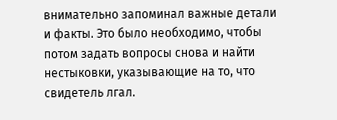внимательно запоминал важные детали и факты. Это было необходимо, чтобы потом задать вопросы снова и найти нестыковки, указывающие на то, что свидетель лгал.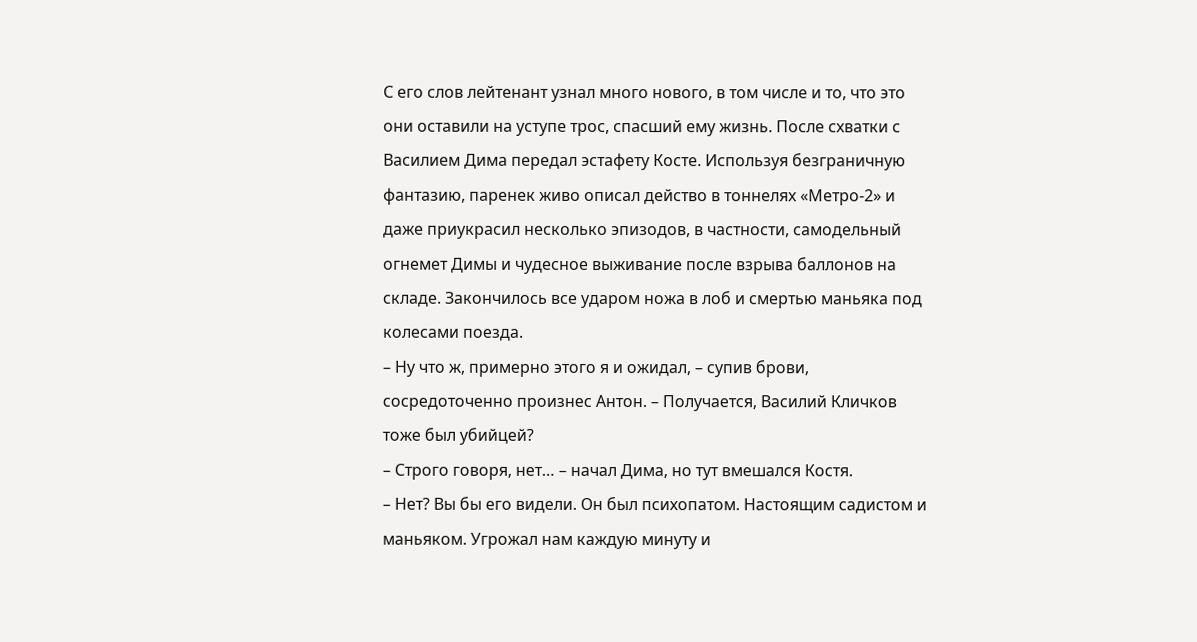С его слов лейтенант узнал много нового, в том числе и то, что это они оставили на уступе трос, спасший ему жизнь. После схватки с Василием Дима передал эстафету Косте. Используя безграничную фантазию, паренек живо описал действо в тоннелях «Метро-2» и даже приукрасил несколько эпизодов, в частности, самодельный огнемет Димы и чудесное выживание после взрыва баллонов на складе. Закончилось все ударом ножа в лоб и смертью маньяка под колесами поезда.
– Ну что ж, примерно этого я и ожидал, – супив брови, сосредоточенно произнес Антон. – Получается, Василий Кличков тоже был убийцей?
– Строго говоря, нет… – начал Дима, но тут вмешался Костя.
– Нет? Вы бы его видели. Он был психопатом. Настоящим садистом и маньяком. Угрожал нам каждую минуту и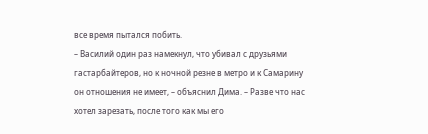все время пытался побить.
– Василий один раз намекнул, что убивал с друзьями гастарбайтеров, но к ночной резне в метро и к Самарину он отношения не имеет, – объяснил Дима. – Разве что нас хотел зарезать, после того как мы его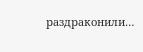раздраконили…